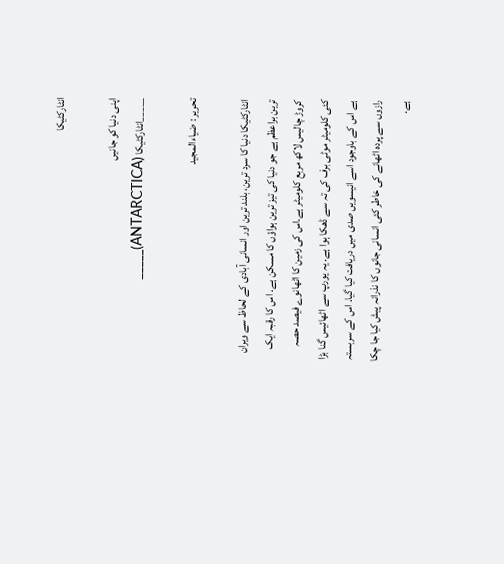انٹارکٹیکا

اپنی دنیا کو جانیں
_____انٹارکٹیکا (ANTARCTICA)_____

تحریر : ضیاءالمجید

انٹارکٹیکا دنیا کا سرد ترین، بلند ترین اور انسانی آبادی کے لحاظ سے ویران ترین براعظم ہے جو دنیا کی تیز ترین ہواؤں کا مسکن ہے. اس کا رقبہ ایک کروڑ چالیس لاکھ مربع کلومیٹر ہے.اس کی زمین کا اٹھانوے فیصد حصہ کئی کلومیٹر موٹی برف کی تہ سے ڈھکا ہوا ہے. یہ یورپ سے اٹھائیس گنا بڑا ہے اس کے باوجود اسے انیسویں صدی میں دریافت کیا گیا. اس کے سربستہ رازوں سے پردہ اٹھانے کی خاطر کئی انسانی جانوں کا نذرانہ پیش کیا جا چکا ہے.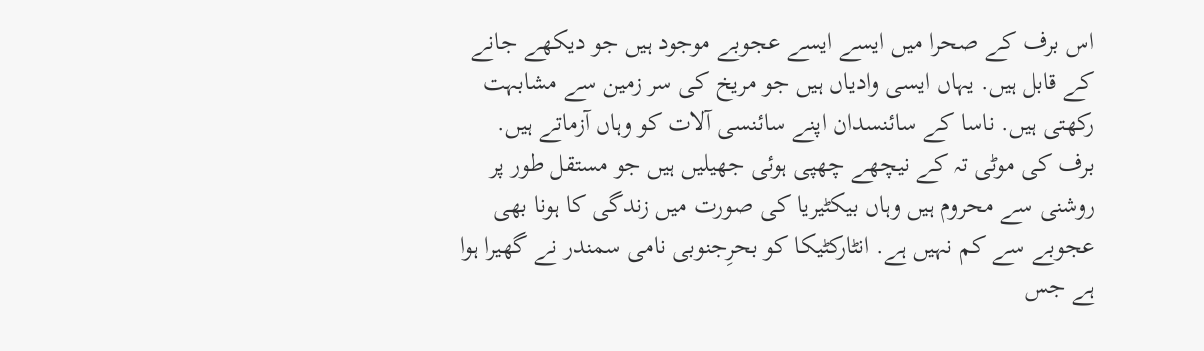اس برف کے صحرا میں ایسے ایسے عجوبے موجود ہیں جو دیکھے جانے کے قابل ہیں. یہاں ایسی وادیاں ہیں جو مریخ کی سر زمین سے مشابہت رکھتی ہیں. ناسا کے سائنسدان اپنے سائنسی آلات کو وہاں آزماتے ہیں.
برف کی موٹی تہ کے نیچھے چھپی ہوئی جھیلیں ہیں جو مستقل طور پر روشنی سے محروم ہیں وہاں بیکٹیریا کی صورت میں زندگی کا ہونا بھی عجوبے سے کم نہیں ہے. انٹارکٹیکا کو بحرِجنوبی نامی سمندر نے گھیرا ہوا ہے جس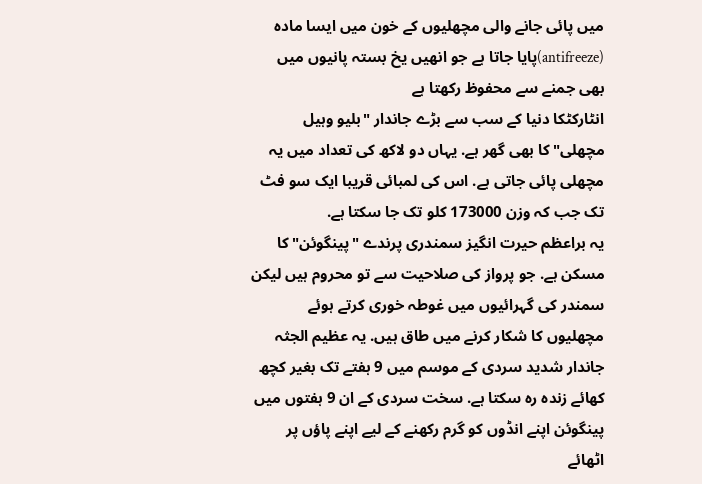میں پائی جانے والی مچھلیوں کے خون میں ایسا مادہ (antifreeze)پایا جاتا ہے جو انھیں یخ بستہ پانیوں میں بھی جمنے سے محفوظ رکھتا ہے
انٹارکٹکا دنیا کے سب سے بڑے جاندار "بلیو وہیل مچھلی" کا بھی گھر ہے. یہاں دو لاکھ کی تعداد میں یہ مچھلی پائی جاتی ہے. اس کی لمبائی قریبا ایک سو فٹ تک جب کہ وزن 173000 کلو تک جا سکتا ہے.
یہ براعظم حیرت انگیز سمندری پرندے "پینگوئن" کا مسکن ہے. جو پرواز کی صلاحیت سے تو محروم ہیں لیکن سمندر کی گہرائیوں میں غوطہ خوری کرتے ہوئے مچھلیوں کا شکار کرنے میں طاق ہیں. یہ عظیم الجثہ جاندار شدید سردی کے موسم میں 9 ہفتے تک بغیر کچھ کھائے زندہ رہ سکتا ہے. سخت سردی کے ان 9 ہفتوں میں پینگوئن اپنے انڈوں کو گرم رکھنے کے لیے اپنے پاؤں پر اٹھائے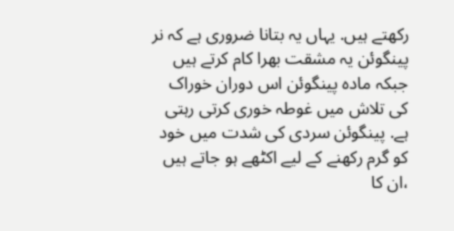رکھتے ہیں. یہاں یہ بتانا ضروری ہے کہ نر پینگوئن یہ مشقت بھرا کام کرتے ہیں جبکہ مادہ پینگوئن اس دوران خوراک کی تلاش میں غوطہ خوری کرتی رہتی ہے. پینگوئن سردی کی شدت میں خود کو گرم رکھنے کے لیے اکٹھے ہو جاتے ہیں ،ان کا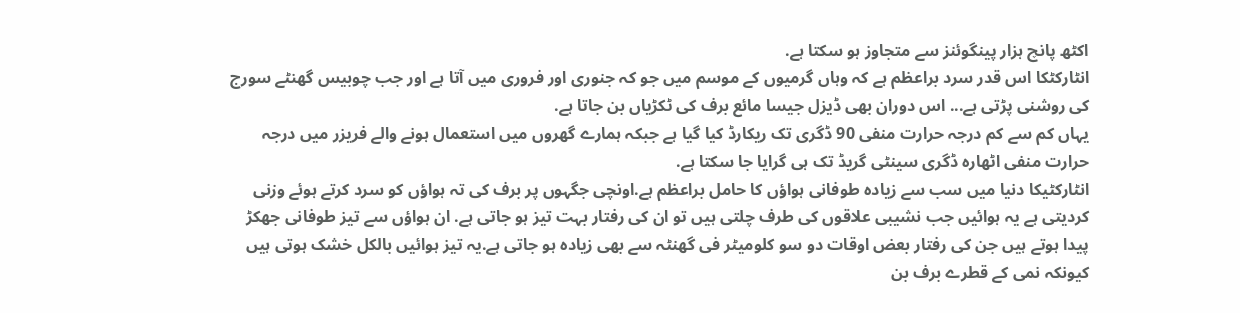اکٹھ پانچ ہزار پینگوئنز سے متجاوز ہو سکتا ہے.
انٹارکٹکا اس قدر سرد براعظم ہے کہ وہاں گرمیوں کے موسم میں جو کہ جنوری اور فروری میں آتا ہے اور جب چوبیس گھنٹے سورج کی روشنی پڑتی ہے... اس دوران بھی ڈیزل جیسا مائع برف کی ٹکڑیاں بن جاتا ہے.
یہاں کم سے کم درجہ حرارت منفی 90 ڈگری تک ریکارڈ کیا گیا ہے جبکہ ہمارے گھروں میں استعمال ہونے والے فریزر میں درجہ حرارت منفی اٹھارہ ڈگری سینٹی گریڈ تک ہی گرایا جا سکتا ہے.
انٹارکٹیکا دنیا میں سب سے زیادہ طوفانی ہواؤں کا حامل براعظم ہے.اونچی جگہوں پر برف کی تہ ہواؤں کو سرد کرتے ہوئے وزنی کردیتی ہے یہ ہوائیں جب نشیبی علاقوں کی طرف چلتی ہیں تو ان کی رفتار بہت تیز ہو جاتی ہے. ان ہواؤں سے تیز طوفانی جھکڑ پیدا ہوتے ہیں جن کی رفتار بعض اوقات دو سو کلومیٹر فی گھنٹہ سے بھی زیادہ ہو جاتی ہے.یہ تیز ہوائیں بالکل خشک ہوتی ہیں کیونکہ نمی کے قطرے برف بن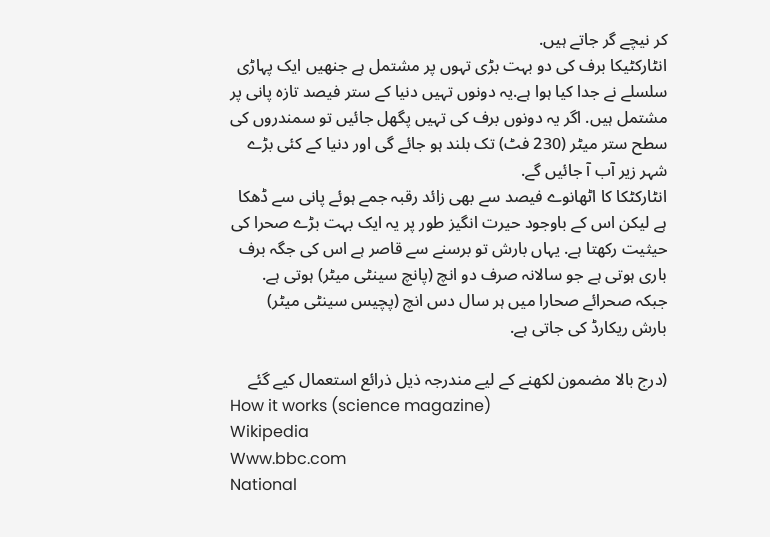کر نیچے گر جاتے ہیں.
انٹارکٹیکا برف کی دو بہت بڑی تہوں پر مشتمل ہے جنھیں ایک پہاڑی سلسلے نے جدا کیا ہوا ہے.یہ دونوں تہیں دنیا کے ستر فیصد تازہ پانی پر مشتمل ہیں. اگر یہ دونوں برف کی تہیں پگھل جائیں تو سمندروں کی سطح ستر میٹر (230 فٹ) تک بلند ہو جائے گی اور دنیا کے کئی بڑے شہر زیر آب آ جائیں گے.
انٹارکٹکا کا اٹھانوے فیصد سے بھی زائد رقبہ جمے ہوئے پانی سے ڈھکا ہے لیکن اس کے باوجود حیرت انگیز طور پر یہ ایک بہت بڑے صحرا کی حیثیت رکھتا ہے. یہاں بارش تو برسنے سے قاصر ہے اس کی جگہ برف باری ہوتی ہے جو سالانہ صرف دو انچ (پانچ سینٹی میٹر) ہوتی ہے. جبکہ صحرائے صحارا میں ہر سال دس انچ (پچیس سینٹی میٹر) بارش ریکارڈ کی جاتی ہے.

(درج بالا مضمون لکھنے کے لیے مندرجہ ذیل ذرائع استعمال کیے گئے
How it works (science magazine)
Wikipedia
Www.bbc.com
National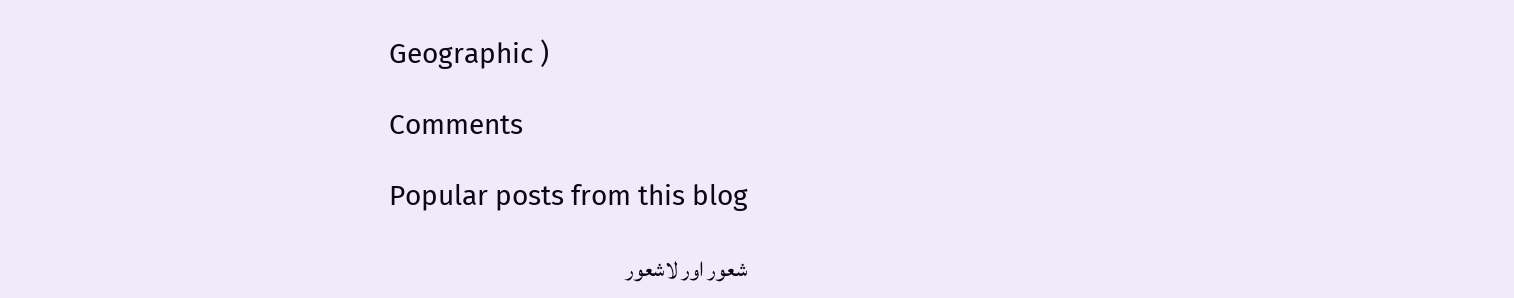Geographic )

Comments

Popular posts from this blog

شعور اور لاشعور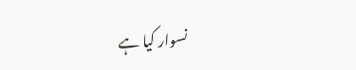نسوار کیا ہے